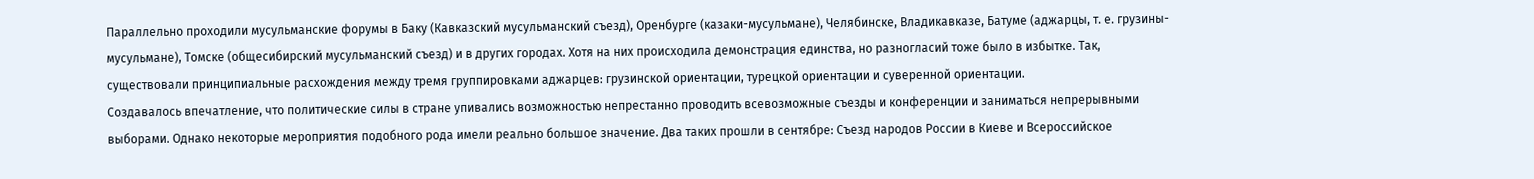Параллельно проходили мусульманские форумы в Баку (Кавказский мусульманский съезд), Оренбурге (казаки-мусульмане), Челябинске, Владикавказе, Батуме (аджарцы, т. е. грузины-мусульмане), Томске (общесибирский мусульманский съезд) и в других городах. Хотя на них происходила демонстрация единства, но разногласий тоже было в избытке. Так, существовали принципиальные расхождения между тремя группировками аджарцев: грузинской ориентации, турецкой ориентации и суверенной ориентации.
Создавалось впечатление, что политические силы в стране упивались возможностью непрестанно проводить всевозможные съезды и конференции и заниматься непрерывными выборами. Однако некоторые мероприятия подобного рода имели реально большое значение. Два таких прошли в сентябре: Съезд народов России в Киеве и Всероссийское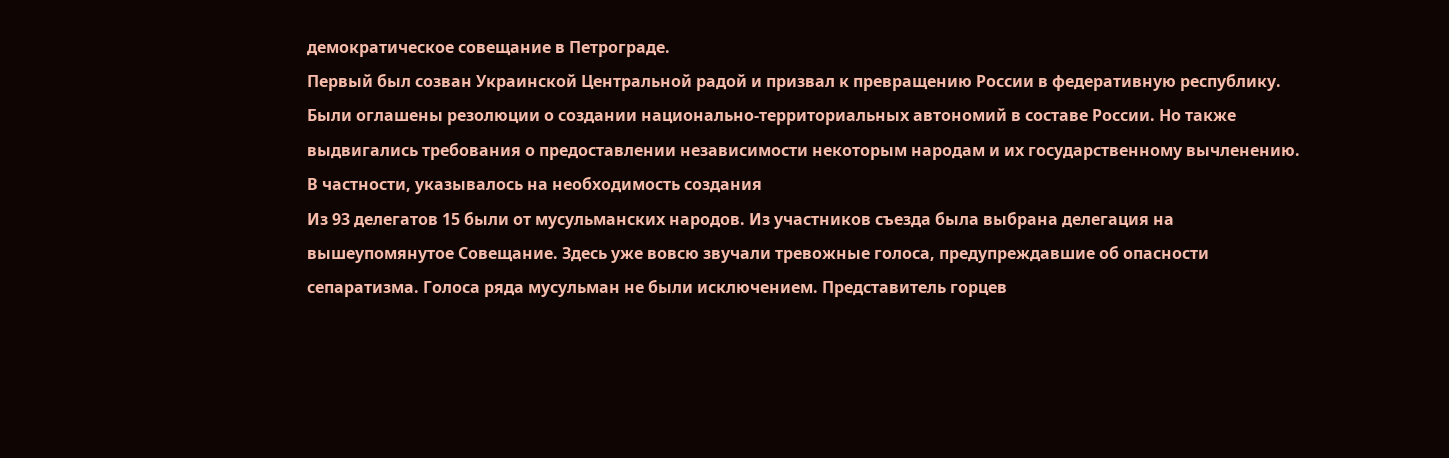демократическое совещание в Петрограде.
Первый был созван Украинской Центральной радой и призвал к превращению России в федеративную республику. Были оглашены резолюции о создании национально-территориальных автономий в составе России. Но также выдвигались требования о предоставлении независимости некоторым народам и их государственному вычленению. В частности, указывалось на необходимость создания
Из 93 делегатов 15 были от мусульманских народов. Из участников съезда была выбрана делегация на вышеупомянутое Совещание. Здесь уже вовсю звучали тревожные голоса, предупреждавшие об опасности сепаратизма. Голоса ряда мусульман не были исключением. Представитель горцев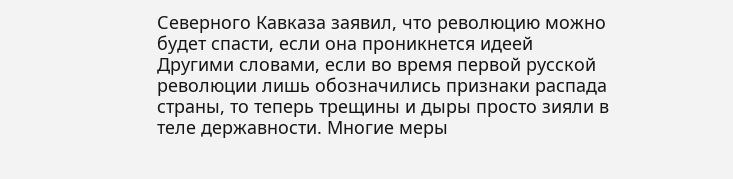Северного Кавказа заявил, что революцию можно будет спасти, если она проникнется идеей
Другими словами, если во время первой русской революции лишь обозначились признаки распада страны, то теперь трещины и дыры просто зияли в теле державности. Многие меры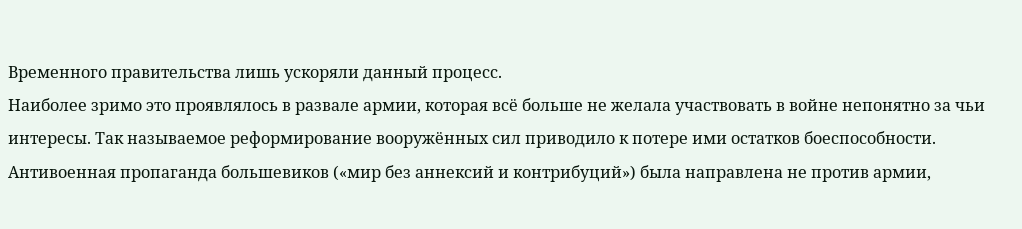Временного правительства лишь ускоряли данный процесс.
Наиболее зримо это проявлялось в развале армии, которая всё больше не желала участвовать в войне непонятно за чьи интересы. Так называемое реформирование вооружённых сил приводило к потере ими остатков боеспособности. Антивоенная пропаганда большевиков («мир без аннексий и контрибуций») была направлена не против армии,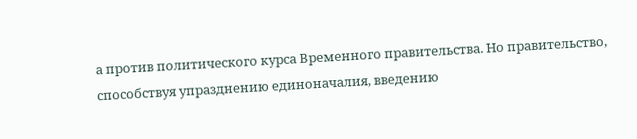а против политического курса Временного правительства. Но правительство, способствуя упразднению единоначалия, введению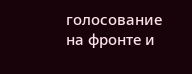голосование на фронте и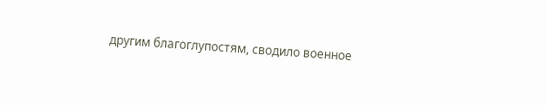другим благоглупостям, сводило военное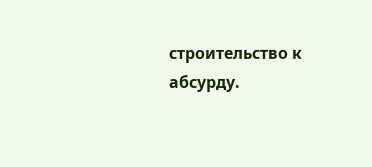строительство к абсурду.